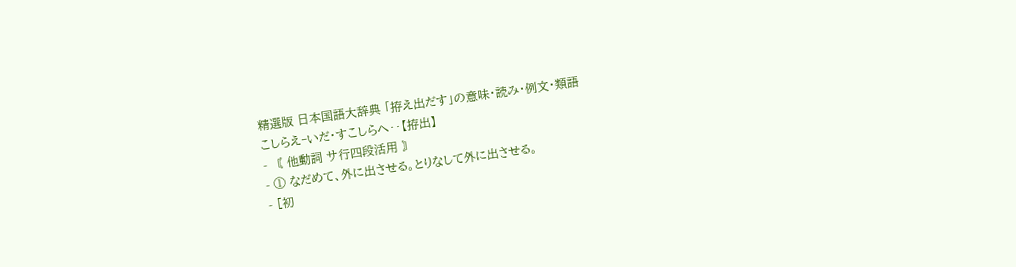精選版 日本国語大辞典 「拵え出だす」の意味・読み・例文・類語
こしらえ‐いだ・すこしらへ‥【拵出】
- 〘 他動詞 サ行四段活用 〙
- ① なだめて、外に出させる。とりなして外に出させる。
- [初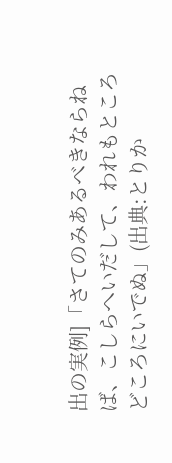出の実例]「さてのみあるべきならねば、こしらへいだして、われもところどころにいでぬ」(出典:とりか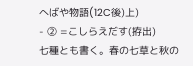へばや物語(12C後)上)
- ② =こしらえだす(拵出)
七種とも書く。春の七草と秋の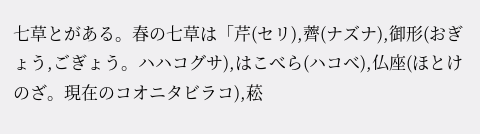七草とがある。春の七草は「芹(セリ),薺(ナズナ),御形(おぎょう,ごぎょう。ハハコグサ),はこべら(ハコベ),仏座(ほとけのざ。現在のコオニタビラコ),菘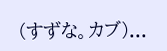(すずな。カブ)...